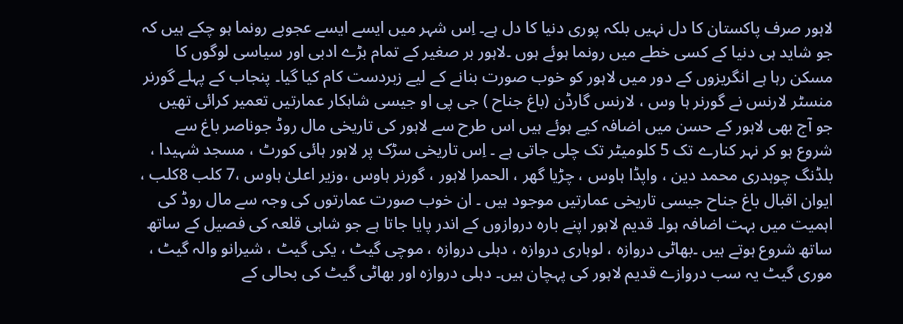لاہور صرف پاکستان کا دل نہیں بلکہ پوری دنیا کا دل ہے۔ اِس شہر میں ایسے ایسے عجوبے رونما ہو چکے ہیں کہ جو شاید ہی دنیا کے کسی خطے میں رونما ہوئے ہوں ۔لاہور بر صغیر کے تمام بڑے ادبی اور سیاسی لوگوں کا مسکن رہا ہے انگریزوں کے دور میں لاہور کو خوب صورت بنانے کے لیے زبردست کام کیا گیا۔ پنجاب کے پہلے گورنر منسٹر لارنس نے گورنر ہا وس ، لارنس گارڈن (باغ جناح ) جی پی او جیسی شاہکار عمارتیں تعمیر کرائی تھیں جو آج بھی لاہور کے حسن میں اضافہ کیے ہوئے ہیں اس طرح سے لاہور کی تاریخی مال روڈ جوناصر باغ سے شروع ہو کر نہر کنارے تک 5 کلومیٹر تک چلی جاتی ہے ۔ اِس تاریخی سڑک پر لاہور ہائی کورٹ ، مسجد شہیدا ، بلڈنگ چوہدری محمد دین ، واپڈا ہاوس ، چڑیا گھر ، الحمرا لاہور ، گورنر ہاوس ،وزیر اعلیٰ ہاوس ،7 کلب 8کلب ، ایوان اقبال باغ جناح جیسی تاریخی عمارتیں موجود ہیں ۔ ان خوب صورت عمارتوں کی وجہ سے مال روڈ کی اہمیت میں بہت اضافہ ہوا۔ قدیم لاہور اپنے بارہ دروازوں کے اندر پایا جاتا ہے جو شاہی قلعہ کی فصیل کے ساتھ ساتھ شروع ہوتے ہیں ۔بھاٹی دروازہ ، لوہاری دروازہ ، دہلی دروازہ ، موچی گیٹ ، یکی گیٹ ، شیرانو والہ گیٹ ، موری گیٹ یہ سب دروازے قدیم لاہور کی پہچان ہیں۔ دہلی دروازہ اور بھاٹی گیٹ کی بحالی کے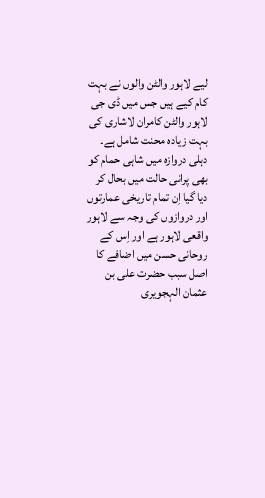لیے لاہور والٹن والوں نے بہت کام کیے ہیں جس میں ڈی جی لاہور والٹن کامران لاشاری کی بہت زیادہ محنت شامل ہے۔ دہلی دروازہ میں شاہی حمام کو بھی پرانی حالت میں بحال کر دیا گیا اِن تمام تاریخی عمارتوں اور دروازوں کی وجہ سے لاہور واقعی لاہور ہے اور اِس کے روحانی حسن میں اضافے کا اصل سبب حضرت علی بن عثمان الہجویری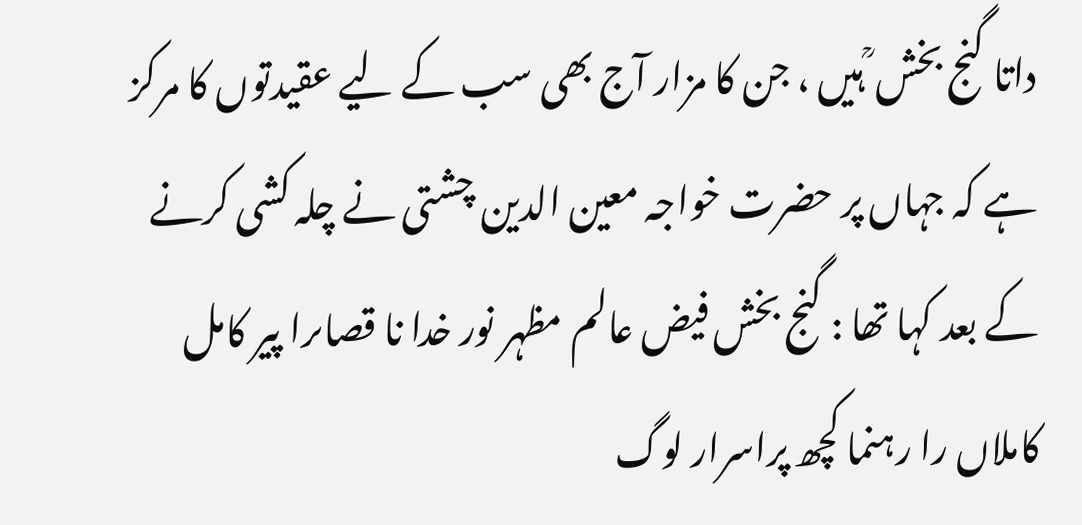داتا گنج بخش ؒ ہیں ، جن کا مزار آج بھی سب کے لیے عقیدتوں کا مرکز ہے کہ جہاں پر حضرت خواجہ معین الدین چشتی نے چلہ کشی کرنے کے بعد کہا تھا : گنج بخش فیض عالم مظہر نور خدا نا قصاںرا پیر کامل کاملاں را رہنما کچھ پراسرار لوگ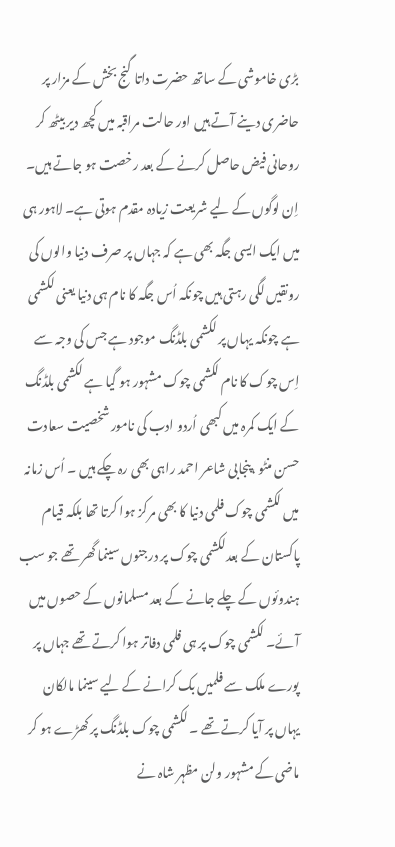بڑی خاموشی کے ساتھ حضرت داتا گنج بخش کے مزار پر حاضری دینے آتے ہیں اور حالت مراقبہ میں کچھ دیر بیٹھ کر روحانی فیض حاصل کرنے کے بعد رخصت ہو جاتے ہیں۔ اِن لوگوں کے لیے شریعت زیادہ مقدم ہوتی ہے۔ لاہور ہی میں ایک ایسی جگہ بھی ہے کہ جہاں پر صرف دنیا والوں کی رونقیں لگی رہتی ہیں چونکہ اُس جگہ کا نام ہی دنیا یعنی لکشمی ہے چونکہ یہاں پر لکشمی بلڈنگ موجود ہے جس کی وجہ سے اِس چوک کا نام لکشمی چوک مشہور ہو گیا ہے لکشمی بلڈنگ کے ایک کمرہ میں کبھی اُردو ادب کی نامور شخصیت سعادت حسن منٹو ،پنجابی شاعر احمد راہی بھی رہ چکے ہیں ۔ اُس زمانہ میں لکشمی چوک فلمی دنیا کا بھی مرکز ہوا کرتا تھا بلکہ قیام پاکستان کے بعدلکشمی چوک پر درجنوں سینما گھر تھے جو سب ہندوئوں کے چلے جانے کے بعد مسلمانوں کے حصوں میں آئے۔ لکشمی چوک پر ہی فلمی دفاتر ہوا کرتے تھے جہاں پر پورے ملک سے فلمیں بک کرانے کے لیے سینما مالکان یہاں پر آیا کرتے تھے ۔ لکشمی چوک بلڈنگ پر کھڑے ہو کر ماضی کے مشہور ولن مظہر شاہ نے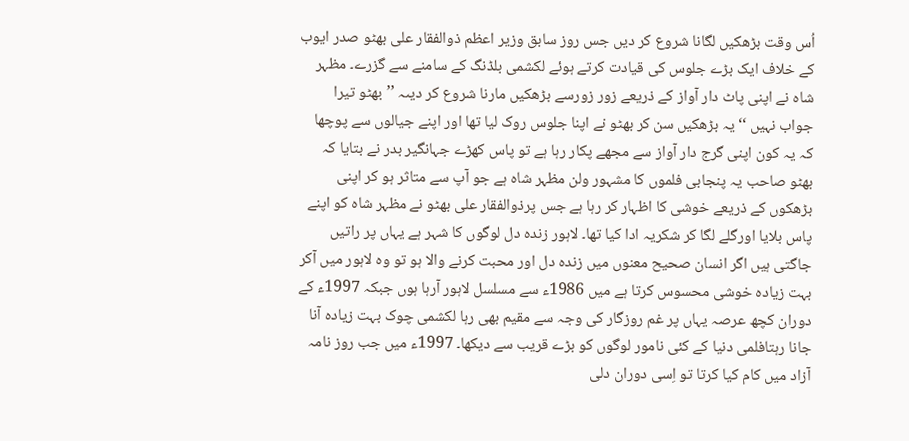اُس وقت بڑھکیں لگانا شروع کر دیں جس روز سابق وزیر اعظم ذوالفقار علی بھٹو صدر ایوب کے خلاف ایک بڑے جلوس کی قیادت کرتے ہوئے لکشمی بلڈنگ کے سامنے سے گزرے۔ مظہر شاہ نے اپنی پاٹ دار آواز کے ذریعے زور زورسے بڑھکیں مارنا شروع کر دیںہ ’’بھٹو تیرا جواب نہیں ‘‘ یہ بڑھکیں سن کر بھٹو نے اپنا جلوس روک لیا تھا اور اپنے جیالوں سے پوچھا کہ یہ کون اپنی گرج دار آواز سے مجھے پکار رہا ہے تو پاس کھڑے جہانگیر بدر نے بتایا کہ بھٹو صاحب یہ پنجابی فلموں کا مشہور ولن مظہر شاہ ہے جو آپ سے متاثر ہو کر اپنی بڑھکوں کے ذریعے خوشی کا اظہار کر رہا ہے جس پرذوالفقار علی بھٹو نے مظہر شاہ کو اپنے پاس بلایا اورگلے لگا کر شکریہ ادا کیا تھا۔ لاہور زندہ دل لوگوں کا شہر ہے یہاں پر راتیں جاگتی ہیں اگر انسان صحیح معنوں میں زندہ دل اور محبت کرنے والا ہو تو وہ لاہور میں آکر بہت زیادہ خوشی محسوس کرتا ہے میں 1986ء سے مسلسل لاہور آرہا ہوں جبکہ 1997ء کے دوران کچھ عرصہ یہاں پر غم روزگار کی وجہ سے مقیم بھی رہا لکشمی چوک بہت زیادہ آنا جانا رہتافلمی دنیا کے کئی نامور لوگوں کو بڑے قریب سے دیکھا۔ 1997ء میں جب روز نامہ آزاد میں کام کیا کرتا تو اِسی دوران دلی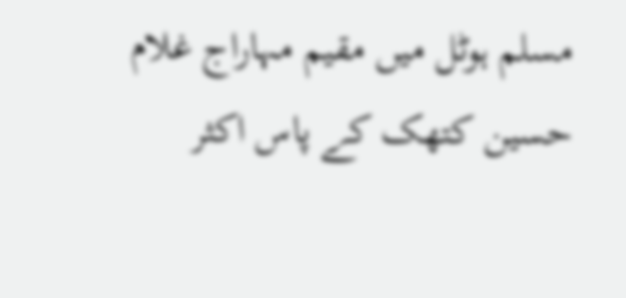مسلم ہوٹل میں مقیم مہاراج غلام حسین کتھک کے پاس اکثر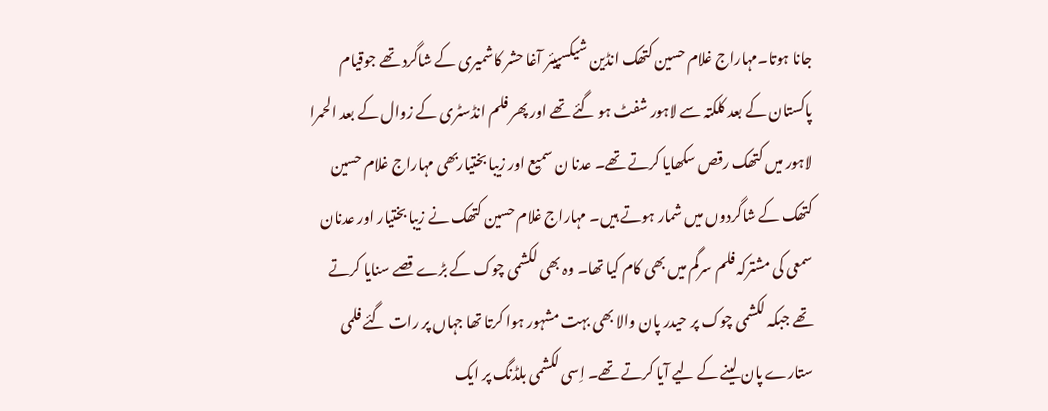جانا ہوتا۔مہاراج غلام حسین کتھک انڈین شیکسپیئر آغا حشر کاشمیری کے شاگرد تھے جوقیام پاکستان کے بعد کلکتہ سے لاہور شفٹ ہو گئے تھے اور پھر فلم انڈسٹری کے زوال کے بعد الحمرا لاہور میں کتھک رقص سکھایا کرتے تھے۔ عدنا ن سمیع اور زیبا بختیاربھی مہاراج غلام حسین کتھک کے شاگردوں میں شمار ہوتے ہیں۔ مہاراج غلام حسین کتھک نے زیبا بختیار اور عدنان سمعی کی مشترکہ فلم سرگم میں بھی کام کیا تھا۔ وہ بھی لکشمی چوک کے بڑے قصے سنایا کرتے تھے جبکہ لکشمی چوک پر حیدر پان والا بھی بہت مشہور ہوا کرتا تھا جہاں پر رات گئے فلمی ستارے پان لینے کے لیے آیا کرتے تھے۔ اِسی لکشمی بلڈنگ پر ایک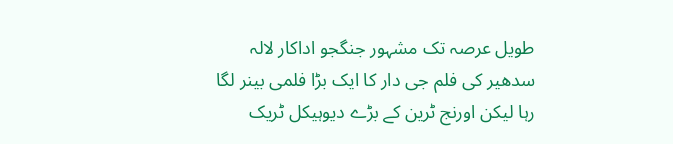طویل عرصہ تک مشہور جنگجو اداکار لالہ سدھیر کی فلم جی دار کا ایک بڑا فلمی بینر لگا رہا لیکن اورنج ٹرین کے بڑے دیوہیکل ٹریک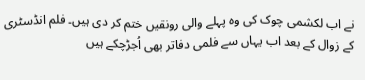نے اب لکشمی چوک کی وہ پہلے والی رونقیں ختم کر دی ہیں۔ فلم انڈسٹری کے زوال کے بعد اب یہاں سے فلمی دفاتر بھی اُجڑچکے ہیں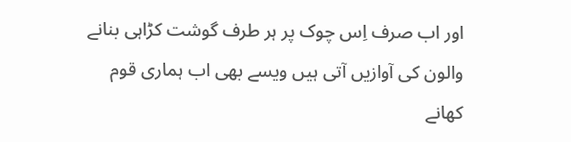اور اب صرف اِس چوک پر ہر طرف گوشت کڑاہی بنانے والون کی آوازیں آتی ہیں ویسے بھی اب ہماری قوم کھانے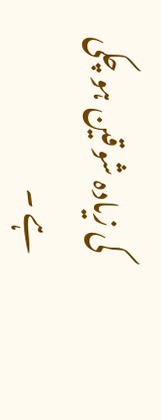کی زیادہ شوقین ہو چکی ہے ۔